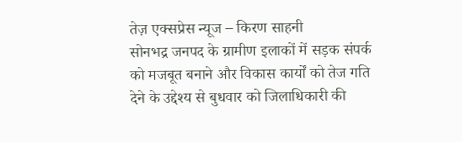तेज़ एक्सप्रेस न्यूज – किरण साहनी
सोनभद्र जनपद के ग्रामीण इलाकों में सड़क संपर्क को मजबूत बनाने और विकास कार्यों को तेज गति देने के उद्देश्य से बुधवार को जिलाधिकारी की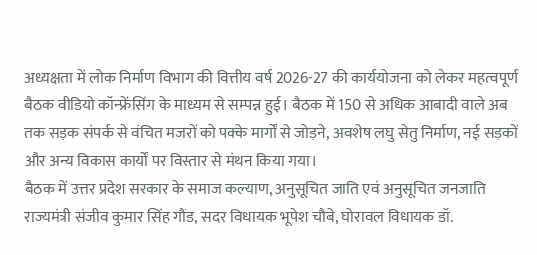अध्यक्षता में लोक निर्माण विभाग की वित्तीय वर्ष 2026-27 की कार्ययोजना को लेकर महत्वपूर्ण बैठक वीडियो कॉन्फ्रेंसिंग के माध्यम से सम्पन्न हुई। बैठक में 150 से अधिक आबादी वाले अब तक सड़क संपर्क से वंचित मजरों को पक्के मार्गों से जोड़ने, अवशेष लघु सेतु निर्माण, नई सड़कों और अन्य विकास कार्यों पर विस्तार से मंथन किया गया।
बैठक में उत्तर प्रदेश सरकार के समाज कल्याण, अनुसूचित जाति एवं अनुसूचित जनजाति राज्यमंत्री संजीव कुमार सिंह गौंड, सदर विधायक भूपेश चौबे, घोरावल विधायक डॉ.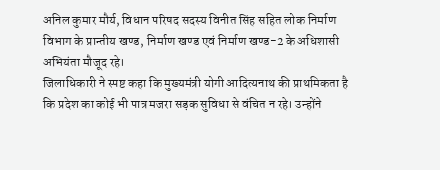अनिल कुमार मौर्य, विधान परिषद सदस्य विनीत सिंह सहित लोक निर्माण विभाग के प्रान्तीय खण्ड, निर्माण खण्ड एवं निर्माण खण्ड-2 के अधिशासी अभियंता मौजूद रहे।
जिलाधिकारी ने स्पष्ट कहा कि मुख्यमंत्री योगी आदित्यनाथ की प्राथमिकता है कि प्रदेश का कोई भी पात्र मजरा सड़क सुविधा से वंचित न रहे। उन्होंने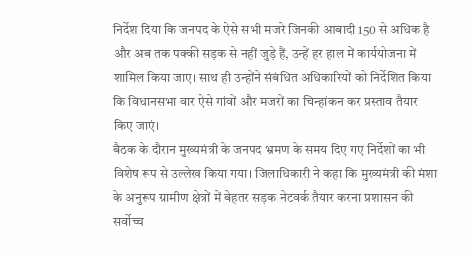निर्देश दिया कि जनपद के ऐसे सभी मजरे जिनकी आबादी 150 से अधिक है और अब तक पक्की सड़क से नहीं जुड़े हैं, उन्हें हर हाल में कार्ययोजना में शामिल किया जाए। साथ ही उन्होंने संबंधित अधिकारियों को निर्देशित किया कि विधानसभा वार ऐसे गांवों और मजरों का चिन्हांकन कर प्रस्ताव तैयार किए जाएं।
बैठक के दौरान मुख्यमंत्री के जनपद भ्रमण के समय दिए गए निर्देशों का भी विशेष रूप से उल्लेख किया गया। जिलाधिकारी ने कहा कि मुख्यमंत्री की मंशा के अनुरूप ग्रामीण क्षेत्रों में बेहतर सड़क नेटवर्क तैयार करना प्रशासन की सर्वोच्च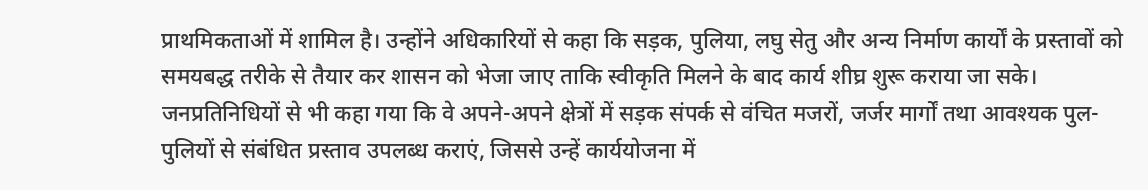प्राथमिकताओं में शामिल है। उन्होंने अधिकारियों से कहा कि सड़क, पुलिया, लघु सेतु और अन्य निर्माण कार्यों के प्रस्तावों को समयबद्ध तरीके से तैयार कर शासन को भेजा जाए ताकि स्वीकृति मिलने के बाद कार्य शीघ्र शुरू कराया जा सके।
जनप्रतिनिधियों से भी कहा गया कि वे अपने-अपने क्षेत्रों में सड़क संपर्क से वंचित मजरों, जर्जर मार्गों तथा आवश्यक पुल-पुलियों से संबंधित प्रस्ताव उपलब्ध कराएं, जिससे उन्हें कार्ययोजना में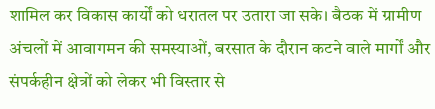शामिल कर विकास कार्यों को धरातल पर उतारा जा सके। बैठक में ग्रामीण अंचलों में आवागमन की समस्याओं, बरसात के दौरान कटने वाले मार्गों और संपर्कहीन क्षेत्रों को लेकर भी विस्तार से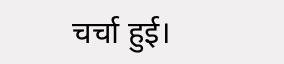चर्चा हुई।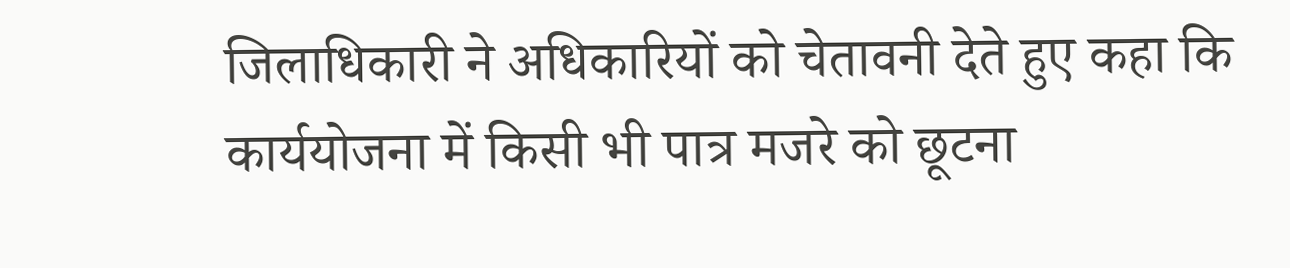जिलाधिकारी ने अधिकारियों को चेतावनी देते हुए कहा कि कार्ययोजना में किसी भी पात्र मजरे को छूटना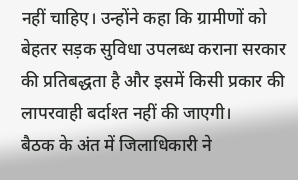नहीं चाहिए। उन्होंने कहा कि ग्रामीणों को बेहतर सड़क सुविधा उपलब्ध कराना सरकार की प्रतिबद्धता है और इसमें किसी प्रकार की लापरवाही बर्दाश्त नहीं की जाएगी।
बैठक के अंत में जिलाधिकारी ने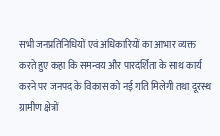सभी जनप्रतिनिधियों एवं अधिकारियों का आभार व्यक्त करते हुए कहा कि समन्वय और पारदर्शिता के साथ कार्य करने पर जनपद के विकास को नई गति मिलेगी तथा दूरस्थ ग्रामीण क्षेत्रों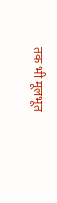तक भी मूलभूत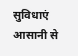सुविधाएं आसानी से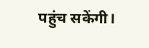पहुंच सकेंगी।